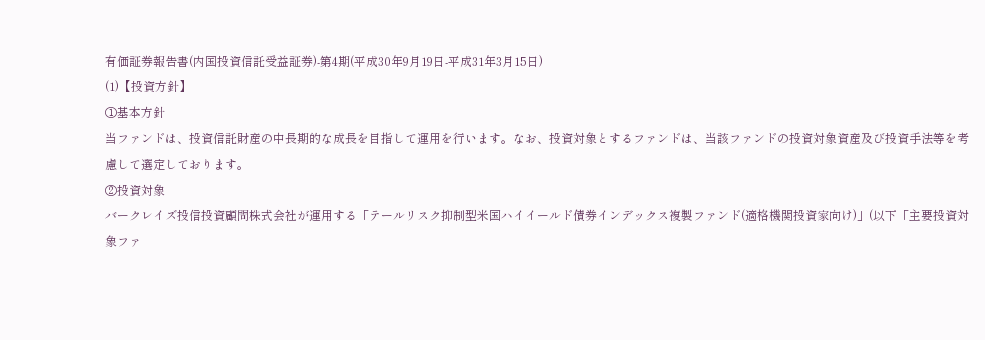有価証券報告書(内国投資信託受益証券)-第4期(平成30年9月19日-平成31年3月15日)
(1)【投資方針】
①基本方針
当ファンドは、投資信託財産の中長期的な成長を目指して運用を行います。なお、投資対象とするファンドは、当該ファンドの投資対象資産及び投資手法等を考慮して選定しております。
②投資対象
バークレイズ投信投資顧問株式会社が運用する「テールリスク抑制型米国ハイイールド債券インデックス複製ファンド(適格機関投資家向け)」(以下「主要投資対象ファ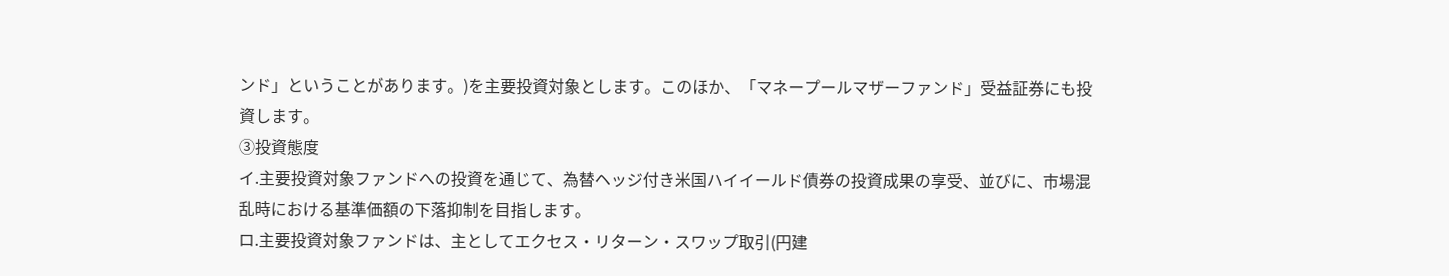ンド」ということがあります。)を主要投資対象とします。このほか、「マネープールマザーファンド」受益証券にも投資します。
③投資態度
イ.主要投資対象ファンドへの投資を通じて、為替ヘッジ付き米国ハイイールド債券の投資成果の享受、並びに、市場混乱時における基準価額の下落抑制を目指します。
ロ.主要投資対象ファンドは、主としてエクセス・リターン・スワップ取引(円建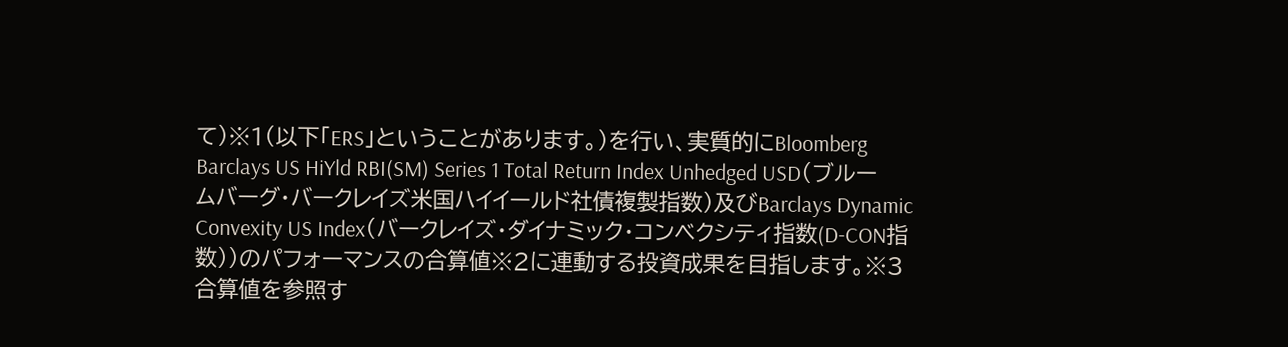て)※1(以下「ERS」ということがあります。)を行い、実質的にBloomberg Barclays US HiYld RBI(SM) Series 1 Total Return Index Unhedged USD(ブルームバーグ・バークレイズ米国ハイイールド社債複製指数)及びBarclays Dynamic Convexity US Index(バークレイズ・ダイナミック・コンベクシティ指数(D-CON指数))のパフォーマンスの合算値※2に連動する投資成果を目指します。※3合算値を参照す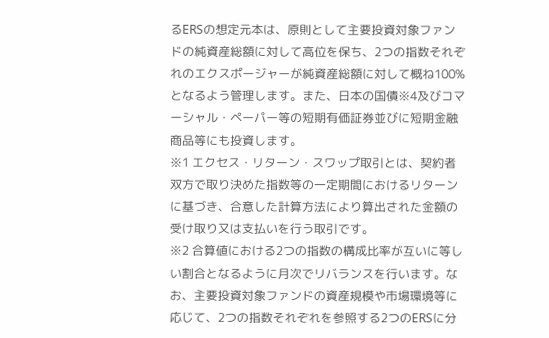るERSの想定元本は、原則として主要投資対象ファンドの純資産総額に対して高位を保ち、2つの指数それぞれのエクスポージャーが純資産総額に対して概ね100%となるよう管理します。また、日本の国債※4及びコマーシャル・ペーパー等の短期有価証券並びに短期金融商品等にも投資します。
※1 エクセス・リターン・スワップ取引とは、契約者双方で取り決めた指数等の一定期間におけるリターンに基づき、合意した計算方法により算出された金額の受け取り又は支払いを行う取引です。
※2 合算値における2つの指数の構成比率が互いに等しい割合となるように月次でリバランスを行います。なお、主要投資対象ファンドの資産規模や市場環境等に応じて、2つの指数それぞれを参照する2つのERSに分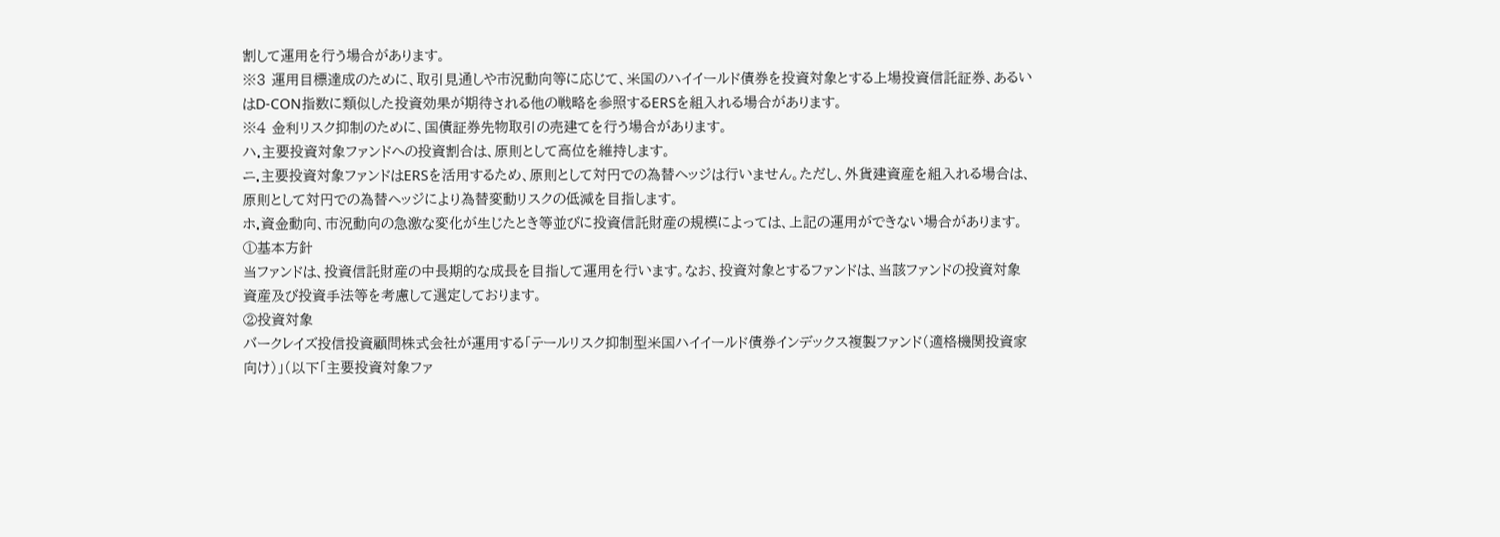割して運用を行う場合があります。
※3 運用目標達成のために、取引見通しや市況動向等に応じて、米国のハイイールド債券を投資対象とする上場投資信託証券、あるいはD-CON指数に類似した投資効果が期待される他の戦略を参照するERSを組入れる場合があります。
※4 金利リスク抑制のために、国債証券先物取引の売建てを行う場合があります。
ハ.主要投資対象ファンドへの投資割合は、原則として高位を維持します。
ニ.主要投資対象ファンドはERSを活用するため、原則として対円での為替ヘッジは行いません。ただし、外貨建資産を組入れる場合は、原則として対円での為替ヘッジにより為替変動リスクの低減を目指します。
ホ.資金動向、市況動向の急激な変化が生じたとき等並びに投資信託財産の規模によっては、上記の運用ができない場合があります。
①基本方針
当ファンドは、投資信託財産の中長期的な成長を目指して運用を行います。なお、投資対象とするファンドは、当該ファンドの投資対象資産及び投資手法等を考慮して選定しております。
②投資対象
バークレイズ投信投資顧問株式会社が運用する「テールリスク抑制型米国ハイイールド債券インデックス複製ファンド(適格機関投資家向け)」(以下「主要投資対象ファ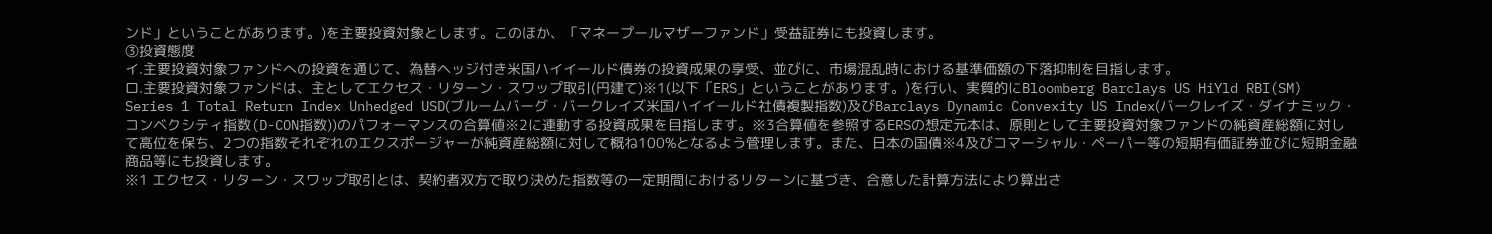ンド」ということがあります。)を主要投資対象とします。このほか、「マネープールマザーファンド」受益証券にも投資します。
③投資態度
イ.主要投資対象ファンドへの投資を通じて、為替ヘッジ付き米国ハイイールド債券の投資成果の享受、並びに、市場混乱時における基準価額の下落抑制を目指します。
ロ.主要投資対象ファンドは、主としてエクセス・リターン・スワップ取引(円建て)※1(以下「ERS」ということがあります。)を行い、実質的にBloomberg Barclays US HiYld RBI(SM) Series 1 Total Return Index Unhedged USD(ブルームバーグ・バークレイズ米国ハイイールド社債複製指数)及びBarclays Dynamic Convexity US Index(バークレイズ・ダイナミック・コンベクシティ指数(D-CON指数))のパフォーマンスの合算値※2に連動する投資成果を目指します。※3合算値を参照するERSの想定元本は、原則として主要投資対象ファンドの純資産総額に対して高位を保ち、2つの指数それぞれのエクスポージャーが純資産総額に対して概ね100%となるよう管理します。また、日本の国債※4及びコマーシャル・ペーパー等の短期有価証券並びに短期金融商品等にも投資します。
※1 エクセス・リターン・スワップ取引とは、契約者双方で取り決めた指数等の一定期間におけるリターンに基づき、合意した計算方法により算出さ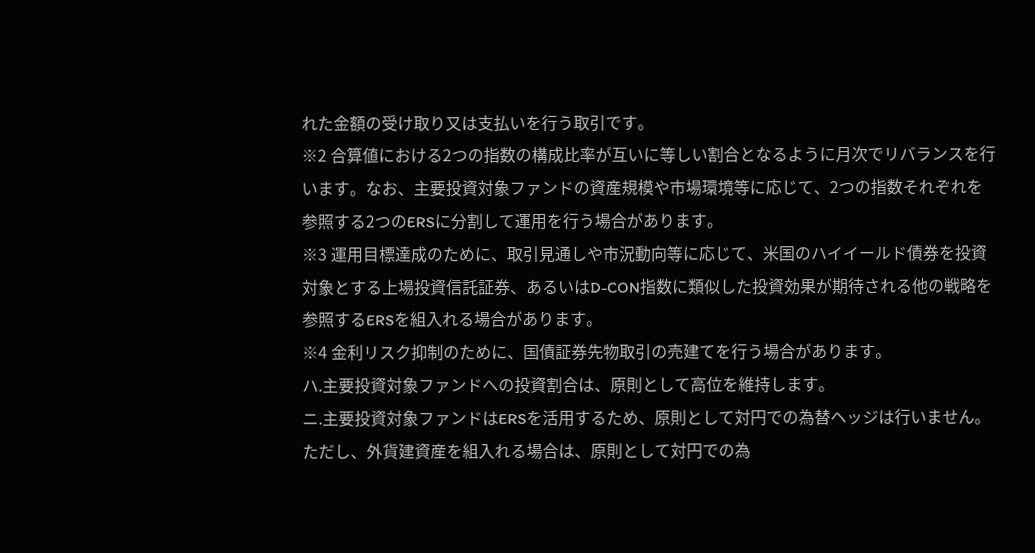れた金額の受け取り又は支払いを行う取引です。
※2 合算値における2つの指数の構成比率が互いに等しい割合となるように月次でリバランスを行います。なお、主要投資対象ファンドの資産規模や市場環境等に応じて、2つの指数それぞれを参照する2つのERSに分割して運用を行う場合があります。
※3 運用目標達成のために、取引見通しや市況動向等に応じて、米国のハイイールド債券を投資対象とする上場投資信託証券、あるいはD-CON指数に類似した投資効果が期待される他の戦略を参照するERSを組入れる場合があります。
※4 金利リスク抑制のために、国債証券先物取引の売建てを行う場合があります。
ハ.主要投資対象ファンドへの投資割合は、原則として高位を維持します。
ニ.主要投資対象ファンドはERSを活用するため、原則として対円での為替ヘッジは行いません。ただし、外貨建資産を組入れる場合は、原則として対円での為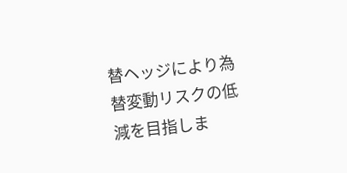替ヘッジにより為替変動リスクの低減を目指しま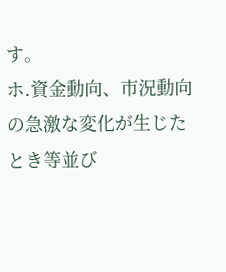す。
ホ.資金動向、市況動向の急激な変化が生じたとき等並び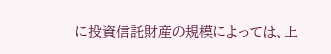に投資信託財産の規模によっては、上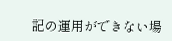記の運用ができない場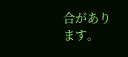合があります。